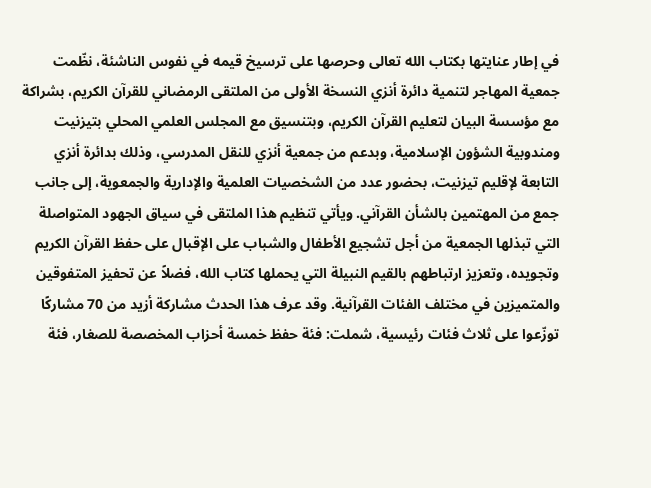في إطار عنايتها بكتاب الله تعالى وحرصها على ترسيخ قيمه في نفوس الناشئة، نظّمت جمعية المهاجر لتنمية دائرة أنزي النسخة الأولى من الملتقى الرمضاني للقرآن الكريم، بشراكة مع مؤسسة البيان لتعليم القرآن الكريم، وبتنسيق مع المجلس العلمي المحلي بتيزنيت ومندوبية الشؤون الإسلامية، وبدعم من جمعية أنزي للنقل المدرسي، وذلك بدائرة أنزي التابعة لإقليم تيزنيت، بحضور عدد من الشخصيات العلمية والإدارية والجمعوية، إلى جانب جمع من المهتمين بالشأن القرآني. ويأتي تنظيم هذا الملتقى في سياق الجهود المتواصلة التي تبذلها الجمعية من أجل تشجيع الأطفال والشباب على الإقبال على حفظ القرآن الكريم وتجويده، وتعزيز ارتباطهم بالقيم النبيلة التي يحملها كتاب الله، فضلاً عن تحفيز المتفوقين والمتميزين في مختلف الفئات القرآنية. وقد عرف هذا الحدث مشاركة أزيد من 70 مشاركًا توزّعوا على ثلاث فئات رئيسية، شملت: فئة حفظ خمسة أحزاب المخصصة للصغار، فئة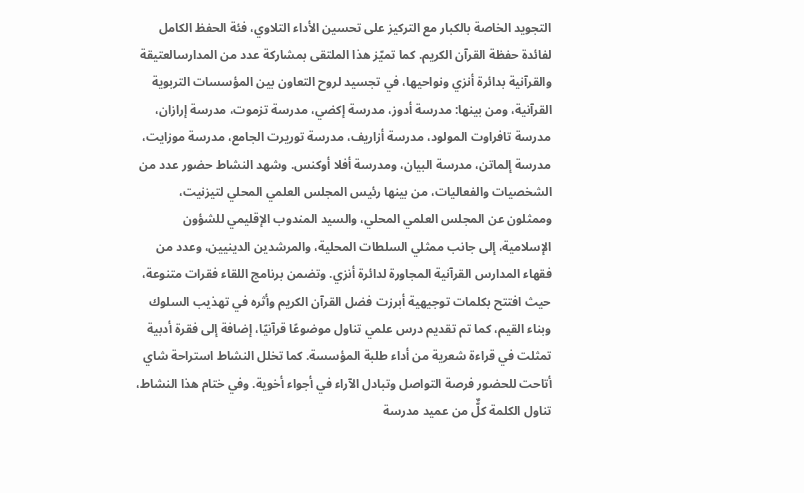التجويد الخاصة بالكبار مع التركيز على تحسين الأداء التلاوي، فئة الحفظ الكامل لفائدة حفظة القرآن الكريم. كما تميّز هذا الملتقى بمشاركة عدد من المدارسالعتيقة والقرآنية بدائرة أنزي ونواحيها، في تجسيد لروح التعاون بين المؤسسات التربوية القرآنية، ومن بينها: مدرسة أدوز، مدرسة إكضي، مدرسة تزموت، مدرسة إرازان، مدرسة تافراوت المولود، مدرسة أزاريف، مدرسة توريرت الجامع، مدرسة موزايت، مدرسة إلماتن، مدرسة البيان، ومدرسة أفلا أوكنس. وشهد النشاط حضور عدد من الشخصيات والفعاليات، من بينها رئيس المجلس العلمي المحلي لتيزنيت، وممثلون عن المجلس العلمي المحلي، والسيد المندوب الإقليمي للشؤون الإسلامية، إلى جانب ممثلي السلطات المحلية، والمرشدين الدينيين، وعدد من فقهاء المدارس القرآنية المجاورة لدائرة أنزي. وتضمن برنامج اللقاء فقرات متنوعة، حيث افتتح بكلمات توجيهية أبرزت فضل القرآن الكريم وأثره في تهذيب السلوك وبناء القيم، كما تم تقديم درس علمي تناول موضوعًا قرآنيًا، إضافة إلى فقرة أدبية تمثلت في قراءة شعرية من أداء طلبة المؤسسة. كما تخلل النشاط استراحة شاي أتاحت للحضور فرصة التواصل وتبادل الآراء في أجواء أخوية. وفي ختام هذا النشاط، تناول الكلمة كلٌّ من عميد مدرسة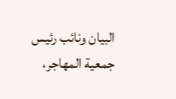البيان ونائب رئيس جمعية المهاجر،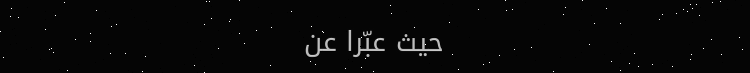حيث عبّرا عن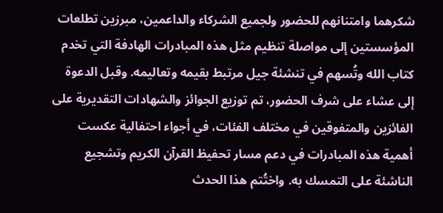شكرهما وامتنانهم للحضور ولجميع الشركاء والداعمين، مبرزين تطلعات المؤسستين إلى مواصلة تنظيم مثل هذه المبادرات الهادفة التي تخدم كتاب الله وتُسهم في تنشئة جيل مرتبط بقيمه وتعاليمه. وقبل الدعوة إلى عشاء على شرف الحضور، تم توزيع الجوائز والشهادات التقديرية على الفائزين والمتفوقين في مختلف الفئات، في أجواء احتفالية عكست أهمية هذه المبادرات في دعم مسار تحفيظ القرآن الكريم وتشجيع الناشئة على التمسك به. واختُتم هذا الحدث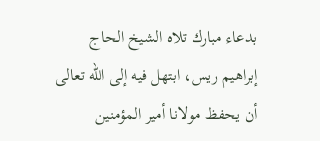بدعاء مبارك تلاه الشيخ الحاج إبراهيم ريس، ابتهل فيه إلى الله تعالى أن يحفظ مولانا أمير المؤمنين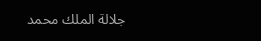جلالة الملك محمد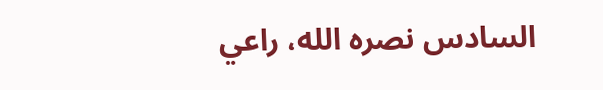السادس نصره الله، راعي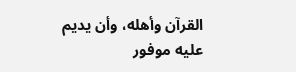القرآن وأهله، وأن يديم عليه موفور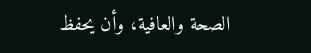الصحة والعافية، وأن يحفظ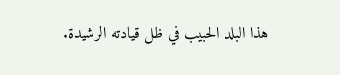هذا البلد الحبيب في ظل قيادته الرشيدة.